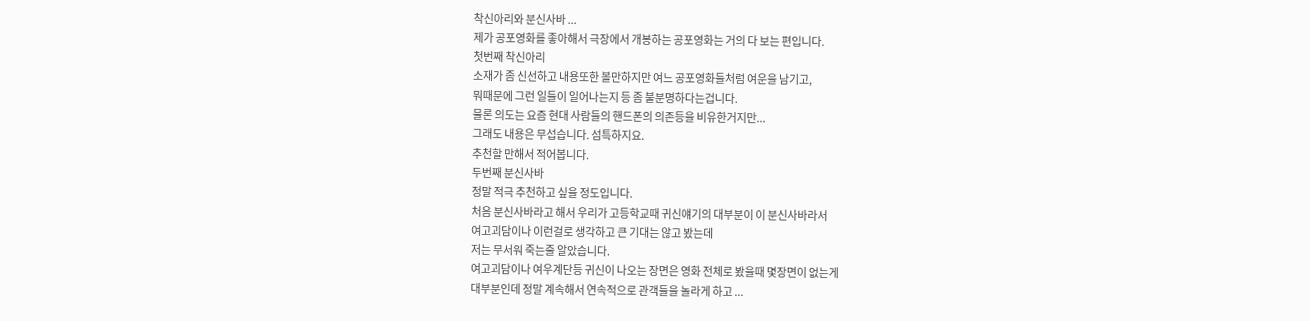착신아리와 분신사바 ...
제가 공포영화를 좋아해서 극장에서 개봉하는 공포영화는 거의 다 보는 편입니다.
첫번째 착신아리
소재가 좀 신선하고 내용또한 볼만하지만 여느 공포영화들처럼 여운을 남기고,
뭐때문에 그런 일들이 일어나는지 등 좀 불분명하다는겁니다.
물론 의도는 요즘 현대 사람들의 핸드폰의 의존등을 비유한거지만...
그래도 내용은 무섭습니다. 섬특하지요.
추천할 만해서 적어봅니다.
두번째 분신사바
정말 적극 추천하고 싶을 정도입니다.
처음 분신사바라고 해서 우리가 고등학교때 귀신얘기의 대부분이 이 분신사바라서
여고괴담이나 이런걸로 생각하고 큰 기대는 않고 봤는데
저는 무서워 죽는줄 알았습니다.
여고괴담이나 여우계단등 귀신이 나오는 장면은 영화 전체로 봤을때 몇장면이 없는게
대부분인데 정말 계속해서 연속적으로 관객들을 놀라게 하고 ...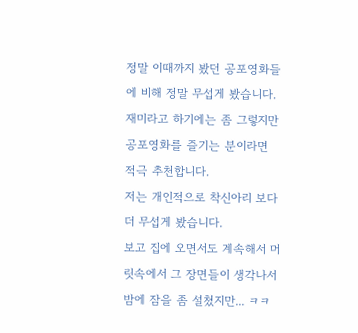정말 이때까지 봤던 공포영화들에 비해 정말 무섭게 봤습니다.
재미라고 하기에는 좀 그렇지만 공포영화를 즐기는 분이라면 적극 추천합니다.
저는 개인적으로 착신아리 보다 더 무섭게 봤습니다.
보고 집에 오면서도 계속해서 머릿속에서 그 장면들이 생각나서 밤에 잠을 좀 설쳤지만... ㅋㅋ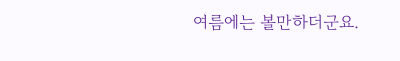여름에는 볼만하더군요.